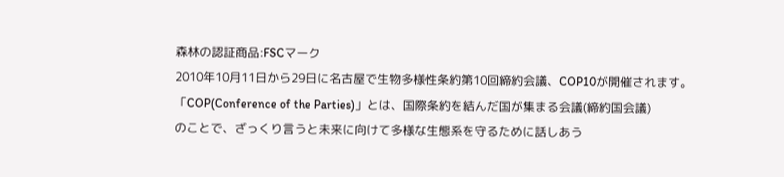森林の認証商品:FSCマーク
2010年10月11日から29日に名古屋で生物多様性条約第10回締約会議、COP10が開催されます。
「COP(Conference of the Parties)」とは、国際条約を結んだ国が集まる会議(締約国会議)
のことで、ざっくり言うと未来に向けて多様な生態系を守るために話しあう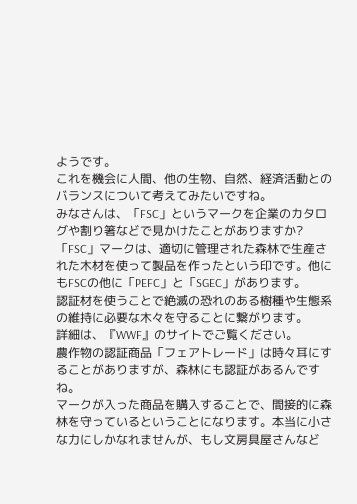ようです。
これを機会に人間、他の生物、自然、経済活動とのバランスについて考えてみたいですね。
みなさんは、「FSC」というマークを企業のカタログや割り箸などで見かけたことがありますか?「FSC」マークは、適切に管理された森林で生産された木材を使って製品を作ったという印です。他にもFSCの他に「PEFC」と「SGEC」があります。
認証材を使うことで絶滅の恐れのある樹種や生態系の維持に必要な木々を守ることに繋がります。
詳細は、『WWF』のサイトでご覧ください。
農作物の認証商品「フェアトレード」は時々耳にすることがありますが、森林にも認証があるんですね。
マークが入った商品を購入することで、間接的に森林を守っているということになります。本当に小さな力にしかなれませんが、もし文房具屋さんなど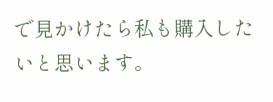で見かけたら私も購入したいと思います。